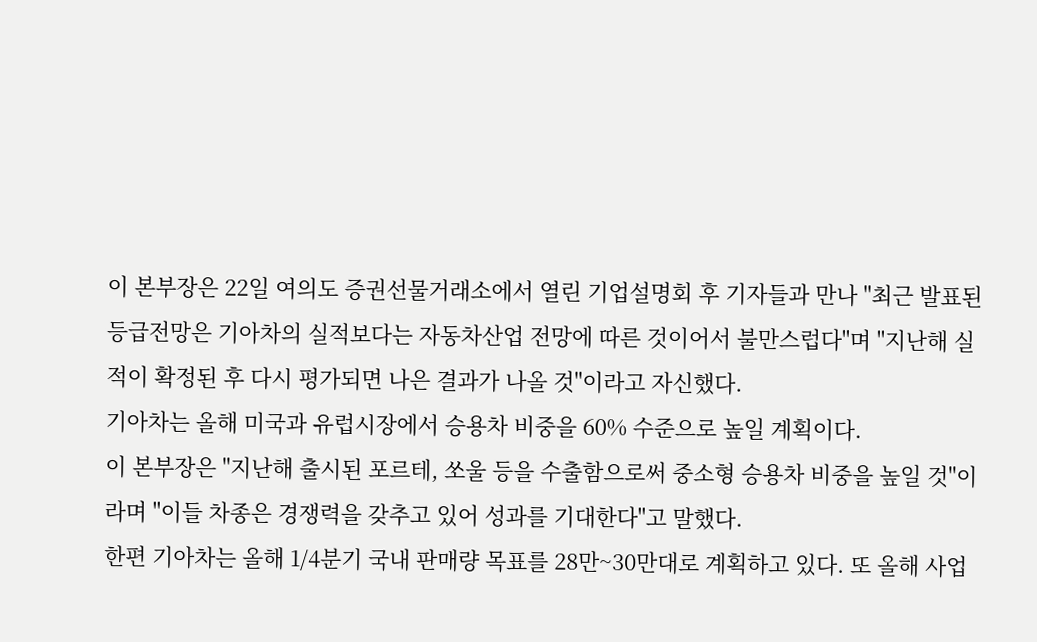이 본부장은 22일 여의도 증권선물거래소에서 열린 기업설명회 후 기자들과 만나 "최근 발표된 등급전망은 기아차의 실적보다는 자동차산업 전망에 따른 것이어서 불만스럽다"며 "지난해 실적이 확정된 후 다시 평가되면 나은 결과가 나올 것"이라고 자신했다.
기아차는 올해 미국과 유럽시장에서 승용차 비중을 60% 수준으로 높일 계획이다.
이 본부장은 "지난해 출시된 포르테, 쏘울 등을 수출함으로써 중소형 승용차 비중을 높일 것"이라며 "이들 차종은 경쟁력을 갖추고 있어 성과를 기대한다"고 말했다.
한편 기아차는 올해 1/4분기 국내 판매량 목표를 28만~30만대로 계획하고 있다. 또 올해 사업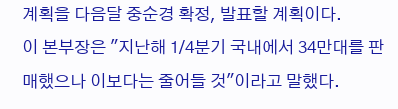계획을 다음달 중순경 확정, 발표할 계획이다.
이 본부장은 "지난해 1/4분기 국내에서 34만대를 판매했으나 이보다는 줄어들 것"이라고 말했다.